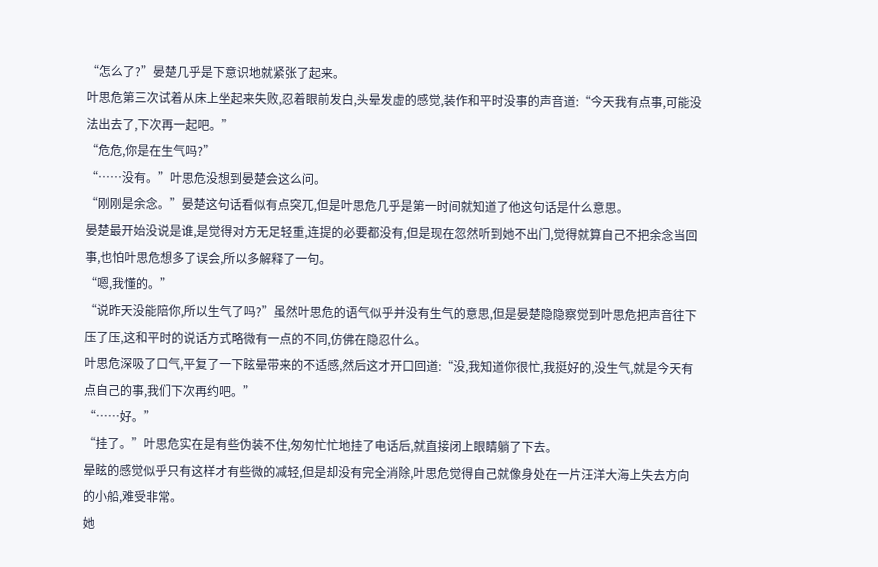“怎么了?”晏楚几乎是下意识地就紧张了起来。
叶思危第三次试着从床上坐起来失败,忍着眼前发白,头晕发虚的感觉,装作和平时没事的声音道:“今天我有点事,可能没法出去了,下次再一起吧。”
“危危,你是在生气吗?”
“……没有。”叶思危没想到晏楚会这么问。
“刚刚是余念。”晏楚这句话看似有点突兀,但是叶思危几乎是第一时间就知道了他这句话是什么意思。
晏楚最开始没说是谁,是觉得对方无足轻重,连提的必要都没有,但是现在忽然听到她不出门,觉得就算自己不把余念当回事,也怕叶思危想多了误会,所以多解释了一句。
“嗯,我懂的。”
“说昨天没能陪你,所以生气了吗?”虽然叶思危的语气似乎并没有生气的意思,但是晏楚隐隐察觉到叶思危把声音往下压了压,这和平时的说话方式略微有一点的不同,仿佛在隐忍什么。
叶思危深吸了口气,平复了一下眩晕带来的不适感,然后这才开口回道:“没,我知道你很忙,我挺好的,没生气,就是今天有点自己的事,我们下次再约吧。”
“……好。”
“挂了。”叶思危实在是有些伪装不住,匆匆忙忙地挂了电话后,就直接闭上眼睛躺了下去。
晕眩的感觉似乎只有这样才有些微的减轻,但是却没有完全消除,叶思危觉得自己就像身处在一片汪洋大海上失去方向的小船,难受非常。
她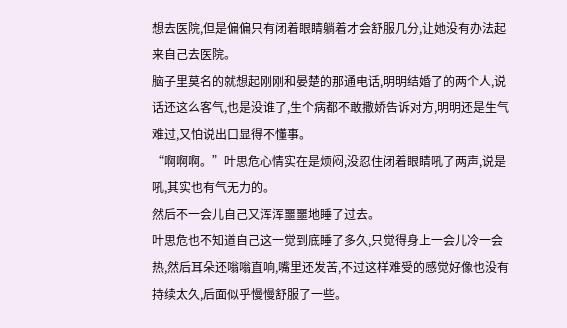想去医院,但是偏偏只有闭着眼睛躺着才会舒服几分,让她没有办法起来自己去医院。
脑子里莫名的就想起刚刚和晏楚的那通电话,明明结婚了的两个人,说话还这么客气,也是没谁了,生个病都不敢撒娇告诉对方,明明还是生气难过,又怕说出口显得不懂事。
“啊啊啊。”叶思危心情实在是烦闷,没忍住闭着眼睛吼了两声,说是吼,其实也有气无力的。
然后不一会儿自己又浑浑噩噩地睡了过去。
叶思危也不知道自己这一觉到底睡了多久,只觉得身上一会儿冷一会热,然后耳朵还嗡嗡直响,嘴里还发苦,不过这样难受的感觉好像也没有持续太久,后面似乎慢慢舒服了一些。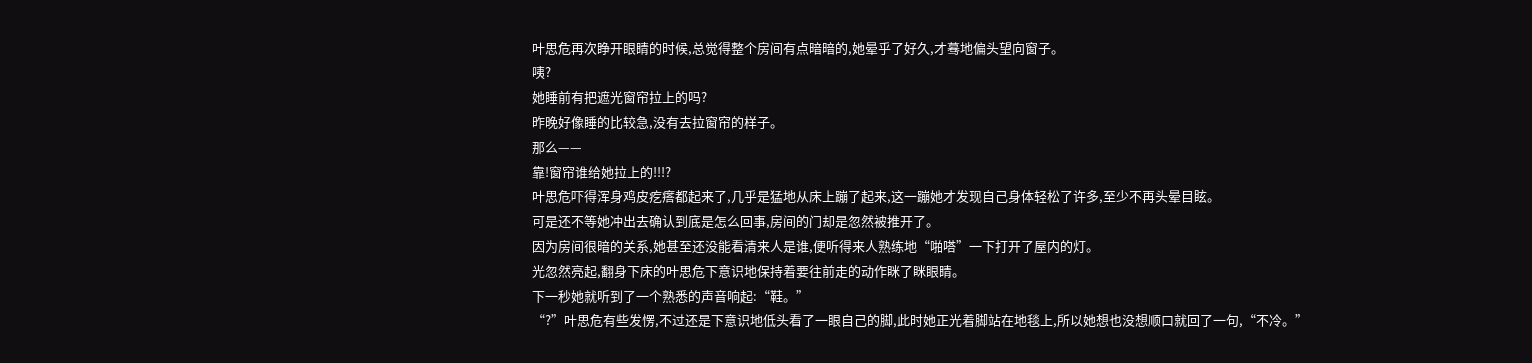叶思危再次睁开眼睛的时候,总觉得整个房间有点暗暗的,她晕乎了好久,才蓦地偏头望向窗子。
咦?
她睡前有把遮光窗帘拉上的吗?
昨晚好像睡的比较急,没有去拉窗帘的样子。
那么——
靠!窗帘谁给她拉上的!!!?
叶思危吓得浑身鸡皮疙瘩都起来了,几乎是猛地从床上蹦了起来,这一蹦她才发现自己身体轻松了许多,至少不再头晕目眩。
可是还不等她冲出去确认到底是怎么回事,房间的门却是忽然被推开了。
因为房间很暗的关系,她甚至还没能看清来人是谁,便听得来人熟练地“啪嗒”一下打开了屋内的灯。
光忽然亮起,翻身下床的叶思危下意识地保持着要往前走的动作眯了眯眼睛。
下一秒她就听到了一个熟悉的声音响起:“鞋。”
“?”叶思危有些发愣,不过还是下意识地低头看了一眼自己的脚,此时她正光着脚站在地毯上,所以她想也没想顺口就回了一句,“不冷。”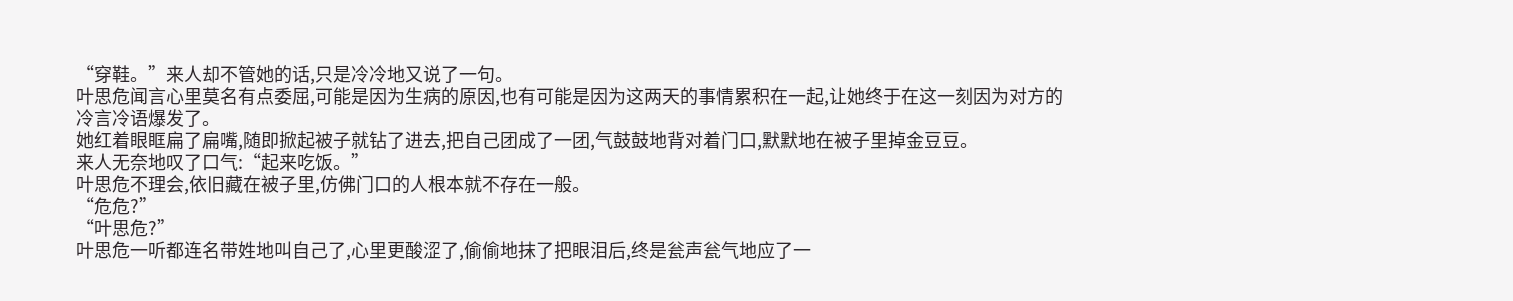“穿鞋。”来人却不管她的话,只是冷冷地又说了一句。
叶思危闻言心里莫名有点委屈,可能是因为生病的原因,也有可能是因为这两天的事情累积在一起,让她终于在这一刻因为对方的冷言冷语爆发了。
她红着眼眶扁了扁嘴,随即掀起被子就钻了进去,把自己团成了一团,气鼓鼓地背对着门口,默默地在被子里掉金豆豆。
来人无奈地叹了口气:“起来吃饭。”
叶思危不理会,依旧藏在被子里,仿佛门口的人根本就不存在一般。
“危危?”
“叶思危?”
叶思危一听都连名带姓地叫自己了,心里更酸涩了,偷偷地抹了把眼泪后,终是瓮声瓮气地应了一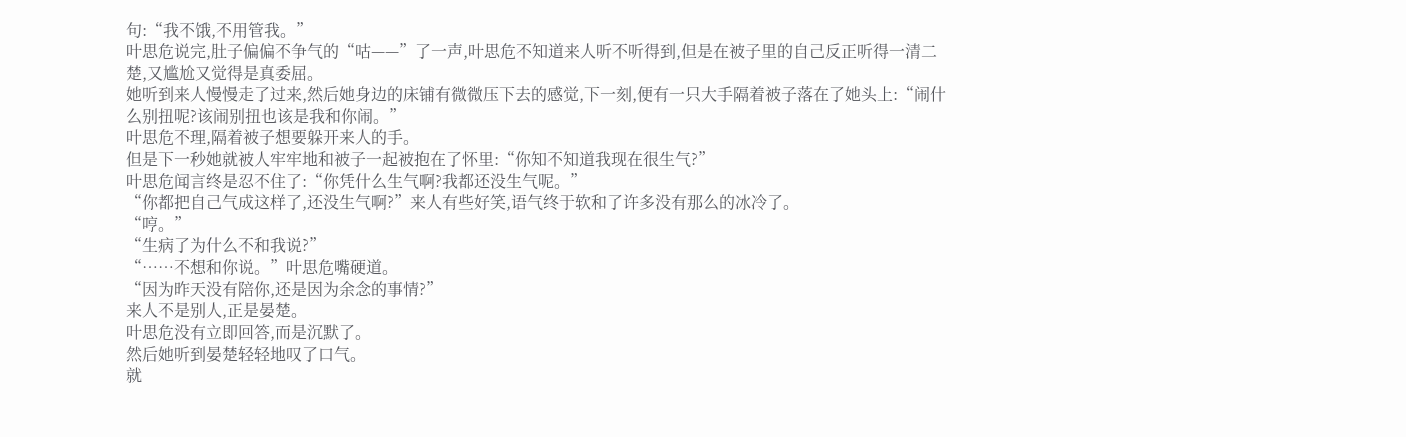句:“我不饿,不用管我。”
叶思危说完,肚子偏偏不争气的“咕——”了一声,叶思危不知道来人听不听得到,但是在被子里的自己反正听得一清二楚,又尴尬又觉得是真委屈。
她听到来人慢慢走了过来,然后她身边的床铺有微微压下去的感觉,下一刻,便有一只大手隔着被子落在了她头上:“闹什么别扭呢?该闹别扭也该是我和你闹。”
叶思危不理,隔着被子想要躲开来人的手。
但是下一秒她就被人牢牢地和被子一起被抱在了怀里:“你知不知道我现在很生气?”
叶思危闻言终是忍不住了:“你凭什么生气啊?我都还没生气呢。”
“你都把自己气成这样了,还没生气啊?”来人有些好笑,语气终于软和了许多没有那么的冰冷了。
“哼。”
“生病了为什么不和我说?”
“……不想和你说。”叶思危嘴硬道。
“因为昨天没有陪你,还是因为余念的事情?”
来人不是别人,正是晏楚。
叶思危没有立即回答,而是沉默了。
然后她听到晏楚轻轻地叹了口气。
就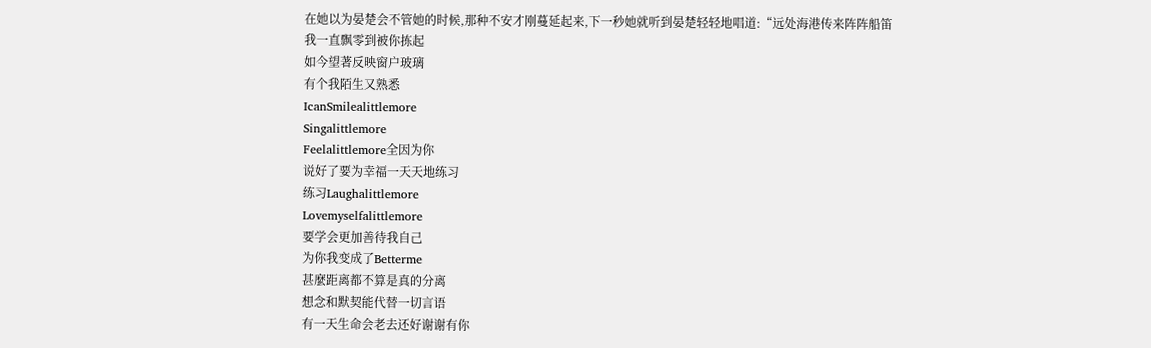在她以为晏楚会不管她的时候,那种不安才刚蔓延起来,下一秒她就听到晏楚轻轻地唱道:“远处海港传来阵阵船笛
我一直飘零到被你拣起
如今望著反映窗户玻璃
有个我陌生又熟悉
IcanSmilealittlemore
Singalittlemore
Feelalittlemore全因为你
说好了要为幸福一天天地练习
练习Laughalittlemore
Lovemyselfalittlemore
要学会更加善待我自己
为你我变成了Betterme
甚麼距离都不算是真的分离
想念和默契能代替一切言语
有一天生命会老去还好谢谢有你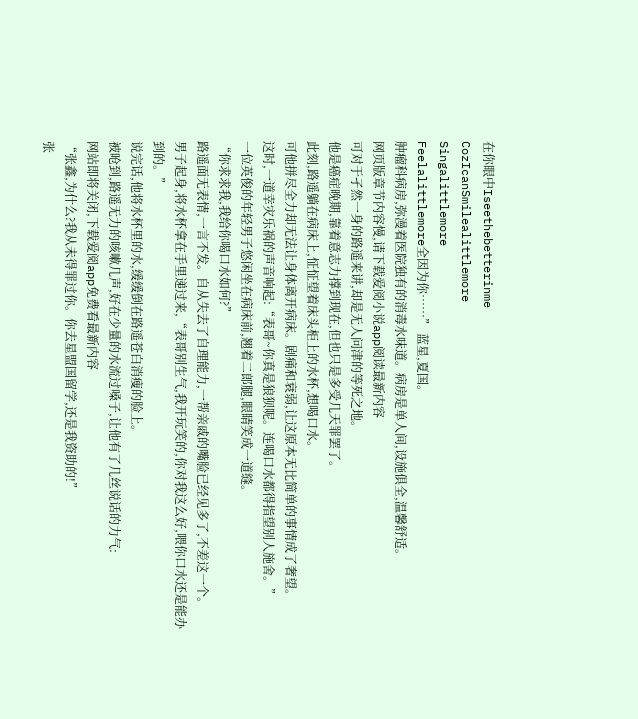在你眼中Iseethebetterinme
CozIcanSmilealittlemore
Singalittlemore
Feelalittlemore全因为你……” 蓝星,夏国。
肿瘤科病房,弥漫着医院独有的消毒水味道。病房是单人间,设施俱全,温馨舒适。
网页版章节内容慢,请下载爱阅小说app阅读最新内容
可对于孑然一身的路遥来讲,却是无人问津的等死之地。
他是癌症晚期,靠着意志力撑到现在,但也只是多受几天罪罢了。
此刻,路遥躺在病床上,怔怔望着床头柜上的水杯,想喝口水。
可他拼尽全力却无法让身体离开病床。剧痛和衰弱,让这原本无比简单的事情成了奢望。
这时,一道幸灾乐祸的声音响起:“表哥~你真是狼狈呢。连喝口水都得指望别人施舍。”
一位英俊的年轻男子悠闲坐在病床前,翘着二郎腿,眼睛笑成一道缝。
“你求求我,我给你喝口水如何?”
路遥面无表情,一言不发。自从失去了自理能力,一帮亲戚的嘴脸已经见多了,不差这一个。
男子起身,将水杯拿在手里递过来,“表哥别生气,我开玩笑的,你对我这么好,喂你口水还是能办到的。”
说完话,他将水杯里的水,缓缓倒在路遥苍白消瘦的脸上。
被呛到,路遥无力的咳嗽几声,好在少量的水流过嗓子,让他有了几丝说话的力气:
网站即将关闭,下载爱阅app免费看最新内容
“张鑫,为什么?我从未得罪过你。你去星盟国留学,还是我资助的!”
张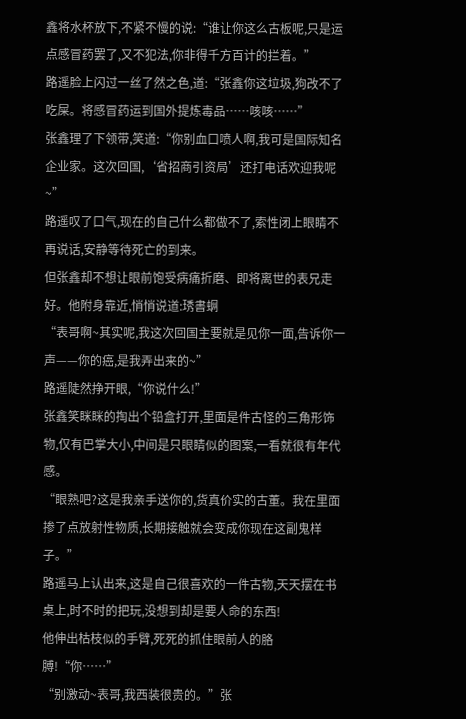鑫将水杯放下,不紧不慢的说:“谁让你这么古板呢,只是运点感冒药罢了,又不犯法,你非得千方百计的拦着。”
路遥脸上闪过一丝了然之色,道:“张鑫你这垃圾,狗改不了吃屎。将感冒药运到国外提炼毒品……咳咳……”
张鑫理了下领带,笑道:“你别血口喷人啊,我可是国际知名企业家。这次回国,‘省招商引资局’还打电话欢迎我呢~”
路遥叹了口气,现在的自己什么都做不了,索性闭上眼睛不再说话,安静等待死亡的到来。
但张鑫却不想让眼前饱受病痛折磨、即将离世的表兄走好。他附身靠近,悄悄说道:琇書蛧
“表哥啊~其实呢,我这次回国主要就是见你一面,告诉你一声——你的癌,是我弄出来的~”
路遥陡然挣开眼,“你说什么!”
张鑫笑眯眯的掏出个铅盒打开,里面是件古怪的三角形饰物,仅有巴掌大小,中间是只眼睛似的图案,一看就很有年代感。
“眼熟吧?这是我亲手送你的,货真价实的古董。我在里面掺了点放射性物质,长期接触就会变成你现在这副鬼样子。”
路遥马上认出来,这是自己很喜欢的一件古物,天天摆在书桌上,时不时的把玩,没想到却是要人命的东西!
他伸出枯枝似的手臂,死死的抓住眼前人的胳膊!“你……”
“别激动~表哥,我西装很贵的。”张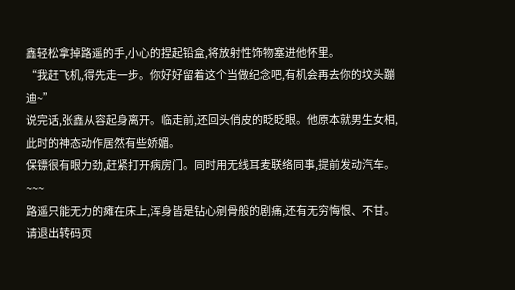鑫轻松拿掉路遥的手,小心的捏起铅盒,将放射性饰物塞进他怀里。
“我赶飞机,得先走一步。你好好留着这个当做纪念吧,有机会再去你的坟头蹦迪~”
说完话,张鑫从容起身离开。临走前,还回头俏皮的眨眨眼。他原本就男生女相,此时的神态动作居然有些娇媚。
保镖很有眼力劲,赶紧打开病房门。同时用无线耳麦联络同事,提前发动汽车。
~~~
路遥只能无力的瘫在床上,浑身皆是钻心剜骨般的剧痛,还有无穷悔恨、不甘。
请退出转码页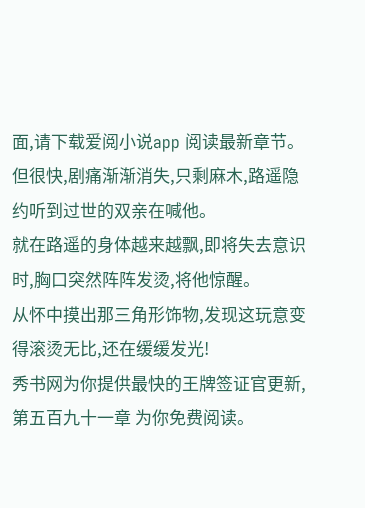面,请下载爱阅小说app 阅读最新章节。
但很快,剧痛渐渐消失,只剩麻木,路遥隐约听到过世的双亲在喊他。
就在路遥的身体越来越飘,即将失去意识时,胸口突然阵阵发烫,将他惊醒。
从怀中摸出那三角形饰物,发现这玩意变得滚烫无比,还在缓缓发光!
秀书网为你提供最快的王牌签证官更新,第五百九十一章 为你免费阅读。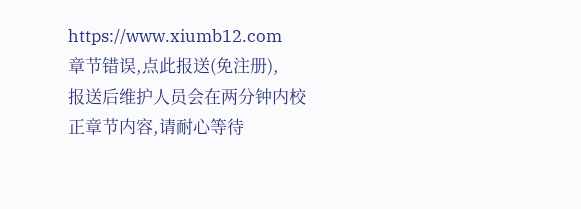https://www.xiumb12.com
章节错误,点此报送(免注册),
报送后维护人员会在两分钟内校正章节内容,请耐心等待